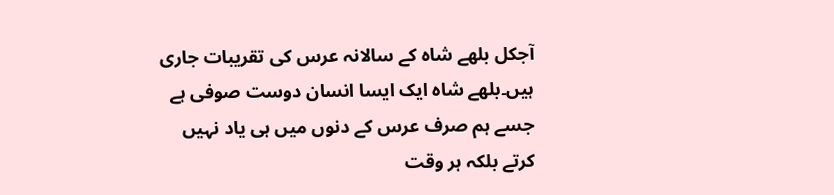آجکل بلھے شاہ کے سالانہ عرس کی تقریبات جاری ہیں۔بلھے شاہ ایک ایسا انسان دوست صوفی ہے جسے ہم صرف عرس کے دنوں میں ہی یاد نہیں کرتے بلکہ ہر وقت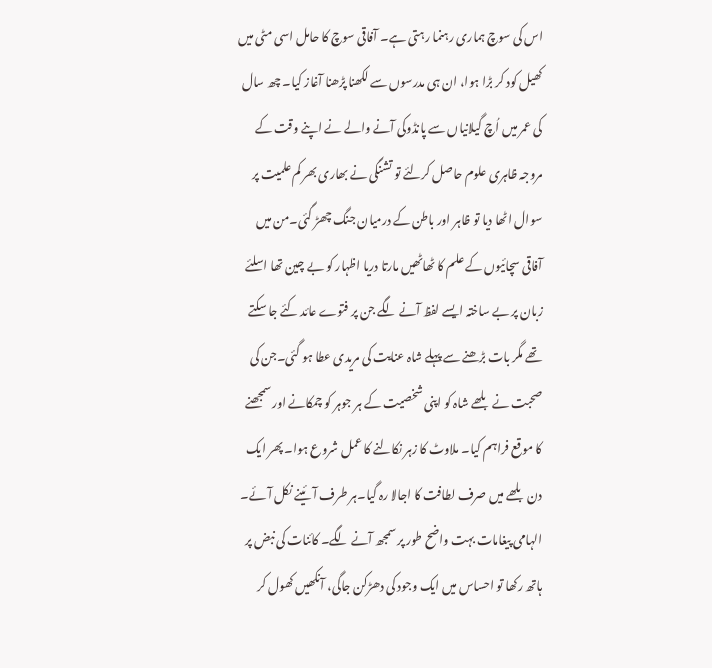اس کی سوچ ہماری رہنما رہتی ہے۔ آفاقی سوچ کا حامل اسی مٹی میں کھیل کود کر بڑا ہوا، ان ہی مدرسوں سے لکھنا پڑھنا آغاز کیا۔ چھ سال کی عمر میں اُچ گیلانیاں سے پانڈوکی آنے والے نے اپنے وقت کے مروجہ ظاہری علوم حاصل کرلئے تو تشنگی نے بھاری بھر کم علمیت پر سوال اٹھا دیا تو ظاہر اور باطن کے درمیان جنگ چھڑ گئی۔من میں آفاقی سچائیوں کے علم کا ٹھاٹھیں مارتا دریا اظہار کو بے چین تھا اسلئے زبان پر بے ساختہ ایسے لفظ آنے لگے جن پر فتوے عائد کئے جا سکتے تھے مگر بات بڑھنے سے پہلے شاہ عنایت کی مریدی عطا ہو گئی۔جن کی صحبت نے بلھے شاہ کو اپنی شخصیت کے ہر جوہر کو چمکانے اور سمجھنے کا موقع فراہم کیا۔ ملاوٹ کا زہر نکالنے کا عمل شروع ہوا۔ پھر ایک دن بلھے میں صرف لطافت کا اجالا رہ گیا۔ہر طرف آئینے نکل آئے۔ الہامی پیغامات بہت واضح طور پر سمجھ آنے لگے۔ کائنات کی نبض پر ہاتھ رکھا تو احساس میں ایک وجود کی دھڑکن جاگی، آنکھیں کھول کر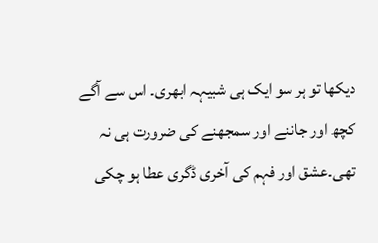دیکھا تو ہر سو ایک ہی شبیہہ ابھری۔ اس سے آگے کچھ اور جاننے اور سمجھنے کی ضرورت ہی نہ تھی۔عشق اور فہم کی آخری ڈگری عطا ہو چکی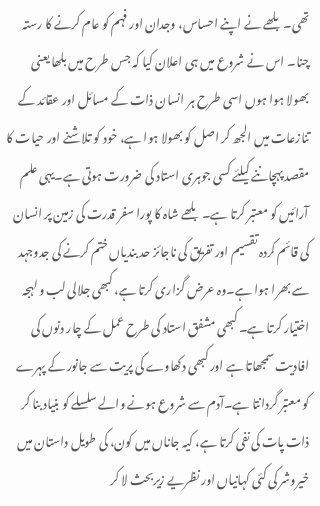تھی۔بلھے نے اپنے احساس، وجدان اور فہم کو عام کرنے کا رستہ چنا۔ اس نے شروع میں ہی اعلان کیا کہ جس طرح میں بلھا یعنی بھولا ہوا ہوں اسی طرح ہر انسان ذات کے مسائل اور عقائد کے تنازعات میں الجھ کر اصل کو بھولا ہوا ہے، خود کو تلاشنے اور حیات کا مقصد پہچاننے کیلئے کسی جوہری استاد کی ضرورت ہوتی ہے۔یہی علم آرائیں کو معتبر کرتا ہے۔ بلھے شاہ کا پورا سفر قدرت کی زمین پر انسان کی قائم کردہ تقسیم اور تفریق کی ناجائز حد بندیاں ختم کرنے کی جدوجہد سے بھرا ہوا ہے۔وہ عرض گزاری کرتا ہے، کبھی جلالی لب و لہجہ اختیار کرتا ہے۔ کبھی مشفق استاد کی طرح عمل کے چار دنوں کی افادیت سمجھاتا ہے اور کبھی دکھاوے کی پریت سے جانور کے پہرے کو معتبر گردانتا ہے۔آدم سے شروع ہونے والے سلسلے کو بنیاد بنا کر ذات پات کی نفی کرتا ہے، کیہ جاناں میں کون، کی طویل داستان میں خیروشر کی کئی کہانیاں اور نظریے زیربحث لا کر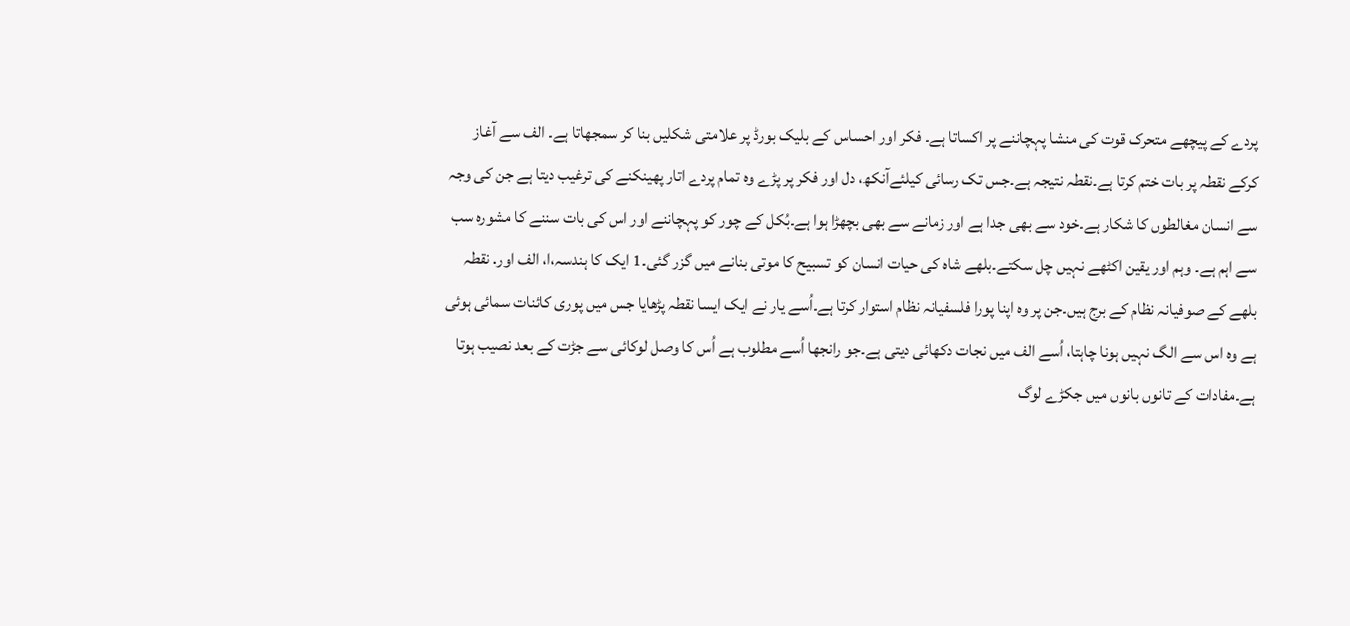پردے کے پیچھے متحرک قوت کی منشا پہچاننے پر اکساتا ہے۔ فکر اور احساس کے بلیک بورڈ پر علامتی شکلیں بنا کر سمجھاتا ہے۔ الف سے آغاز کرکے نقطہ پر بات ختم کرتا ہے۔نقطہ نتیجہ ہے۔جس تک رسائی کیلئےآنکھ، دل اور فکر پر پڑے وہ تمام پردے اتار پھینکنے کی ترغیب دیتا ہے جن کی وجہ سے انسان مغالطوں کا شکار ہے۔خود سے بھی جدا ہے اور زمانے سے بھی بچھڑا ہوا ہے۔بُکل کے چور کو پہچاننے اور اس کی بات سننے کا مشورہ سب سے اہم ہے۔ وہم اور یقین اکٹھے نہیں چل سکتے۔بلھے شاہ کی حیات انسان کو تسبیح کا موتی بنانے میں گزر گئی۔1 ایک کا ہندسہ،ا، الف اور. نقطہ بلھے کے صوفیانہ نظام کے برج ہیں۔جن پر وہ اپنا پورا فلسفیانہ نظام استوار کرتا ہے۔اُسے یار نے ایک ایسا نقطہ پڑھایا جس میں پوری کائنات سمائی ہوئی ہے وہ اس سے الگ نہیں ہونا چاہتا، اُسے الف میں نجات دکھائی دیتی ہے۔جو رانجھا اُسے مطلوب ہے اُس کا وصل لوکائی سے جڑت کے بعد نصیب ہوتا ہے۔مفادات کے تانوں بانوں میں جکڑے لوگ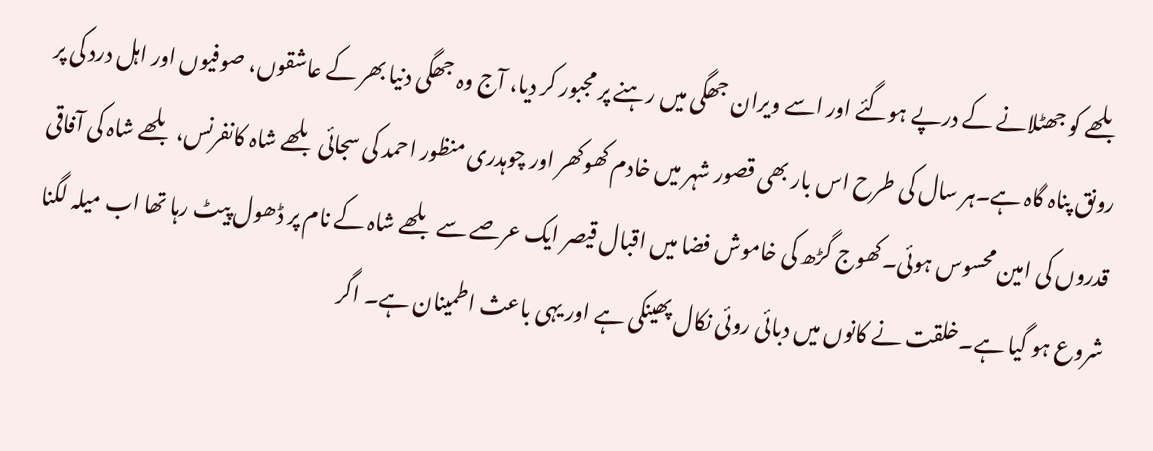بلھے کو جھٹلانے کے درپے ہوگئے اور اسے ویران جھگی میں رہنے پر مجبور کر دیا، آج وہ جھگی دنیا بھر کے عاشقوں، صوفیوں اور اہل درد کی پر رونق پناہ گاہ ہے۔ہر سال کی طرح اس بار بھی قصور شہر میں خادم کھوکھر اور چوہدری منظور احمد کی سجائی بلھے شاہ کانفرنس، بلھے شاہ کی آفاقی قدروں کی امین محسوس ہوئی۔کھوج گڑھ کی خاموش فضا میں اقبال قیصر ایک عرصے سے بلھے شاہ کے نام پر ڈھول پیٹ رہا تھا اب میلہ لگنا شروع ہو گیا ہے۔خلقت نے کانوں میں دبائی روئی نکال پھینکی ہے اور یہی باعث اطمینان ہے۔ اگر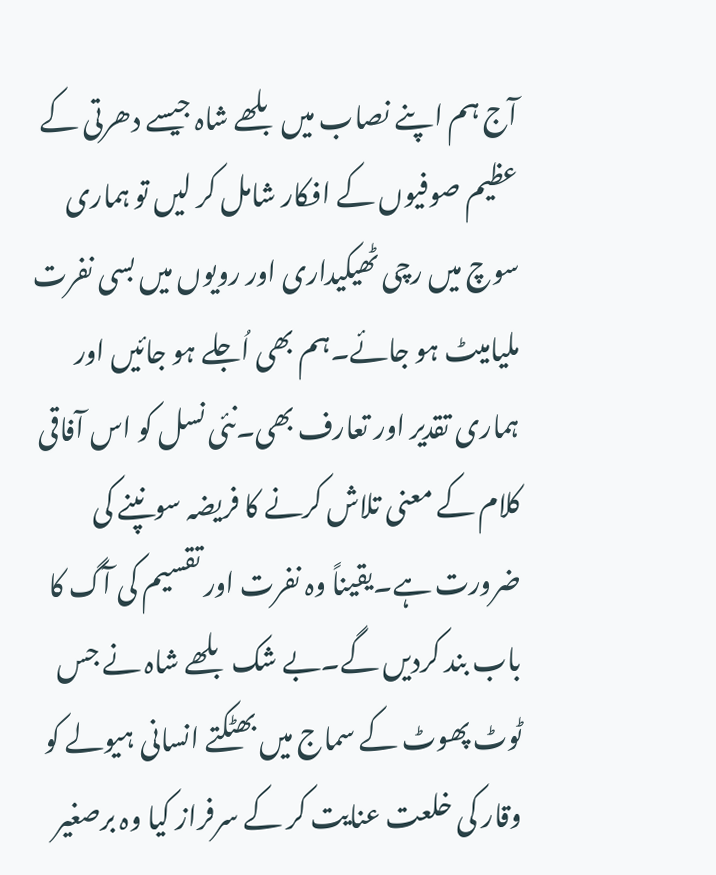آج ہم اپنے نصاب میں بلھے شاہ جیسے دھرتی کے عظیم صوفیوں کے افکار شامل کر لیں تو ہماری سوچ میں رچی ٹھیکیداری اور رویوں میں بسی نفرت ملیامیٹ ہو جائے۔ہم بھی اُجلے ہو جائیں اور ہماری تقدیر اور تعارف بھی۔نئی نسل کو اس آفاقی کلام کے معنی تلاش کرنے کا فریضہ سونپنے کی ضرورت ہے۔یقیناً وہ نفرت اور تقسیم کی آگ کا باب بند کردیں گے۔بے شک بلھے شاہ نے جس ٹوٹ پھوٹ کے سماج میں بھٹکتے انسانی ہیولے کو وقار کی خلعت عنایت کر کے سرفراز کیا وہ برصغیر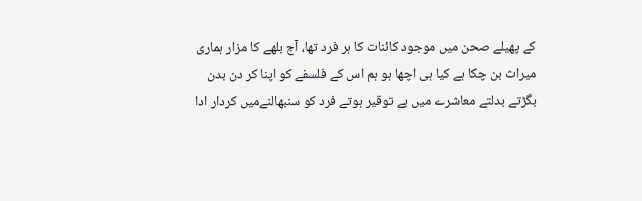کے پھیلے صحن میں موجود کائنات کا ہر فرد تھا، آج بلھے کا مزار ہماری میراث بن چکا ہے کیا ہی اچھا ہو ہم اس کے فلسفے کو اپنا کر دن بدن بگڑتے بدلتے معاشرے میں بے توقیر ہوتے فرد کو سنبھالنےمیں کردار ادا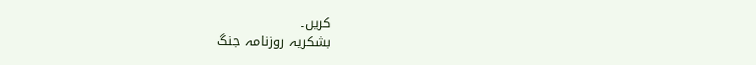کریں۔
بشکریہ روزنامہ جنگ